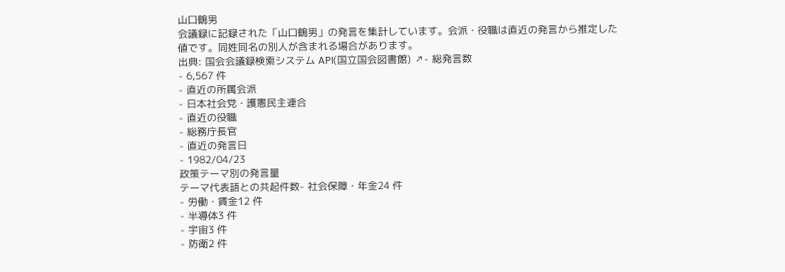山口鶴男
会議録に記録された「山口鶴男」の発言を集計しています。会派・役職は直近の発言から推定した値です。同姓同名の別人が含まれる場合があります。
出典: 国会会議録検索システム API(国立国会図書館) ↗- 総発言数
- 6,567 件
- 直近の所属会派
- 日本社会党・護憲民主連合
- 直近の役職
- 総務庁長官
- 直近の発言日
- 1982/04/23
政策テーマ別の発言量
テーマ代表語との共起件数- 社会保障・年金24 件
- 労働・賃金12 件
- 半導体3 件
- 宇宙3 件
- 防衛2 件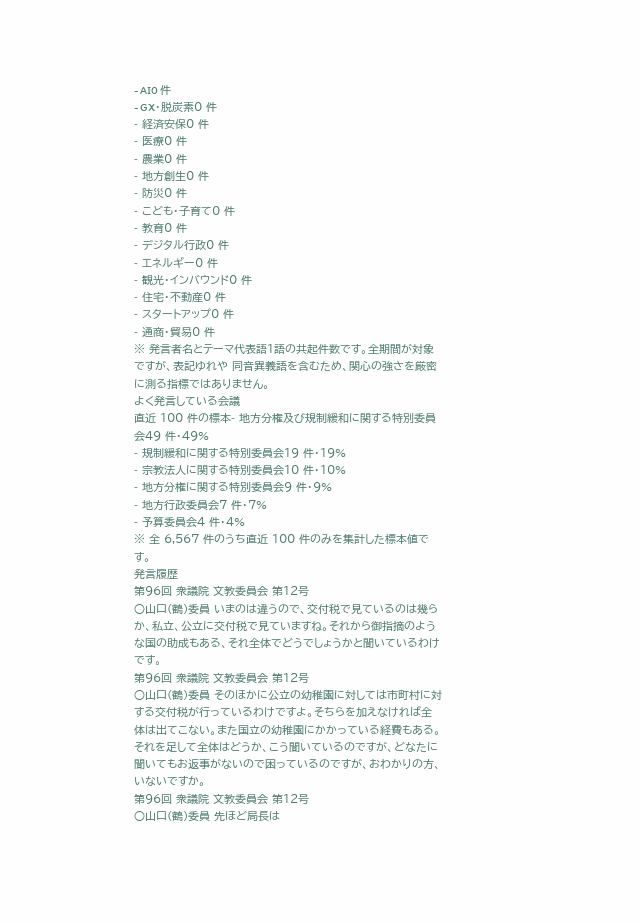- AI0 件
- GX・脱炭素0 件
- 経済安保0 件
- 医療0 件
- 農業0 件
- 地方創生0 件
- 防災0 件
- こども・子育て0 件
- 教育0 件
- デジタル行政0 件
- エネルギー0 件
- 観光・インバウンド0 件
- 住宅・不動産0 件
- スタートアップ0 件
- 通商・貿易0 件
※ 発言者名とテーマ代表語1語の共起件数です。全期間が対象ですが、表記ゆれや 同音異義語を含むため、関心の強さを厳密に測る指標ではありません。
よく発言している会議
直近 100 件の標本- 地方分権及び規制緩和に関する特別委員会49 件・49%
- 規制緩和に関する特別委員会19 件・19%
- 宗教法人に関する特別委員会10 件・10%
- 地方分権に関する特別委員会9 件・9%
- 地方行政委員会7 件・7%
- 予算委員会4 件・4%
※ 全 6,567 件のうち直近 100 件のみを集計した標本値です。
発言履歴
第96回 衆議院 文教委員会 第12号
○山口(鶴)委員 いまのは違うので、交付税で見ているのは幾らか、私立、公立に交付税で見ていますね。それから御指摘のような国の助成もある、それ全体でどうでしょうかと聞いているわけです。
第96回 衆議院 文教委員会 第12号
○山口(鶴)委員 そのほかに公立の幼稚園に対しては市町村に対する交付税が行っているわけですよ。そちらを加えなければ全体は出てこない。また国立の幼稚園にかかっている経費もある。それを足して全体はどうか、こう聞いているのですが、どなたに聞いてもお返事がないので困っているのですが、おわかりの方、いないですか。
第96回 衆議院 文教委員会 第12号
○山口(鶴)委員 先ほど局長は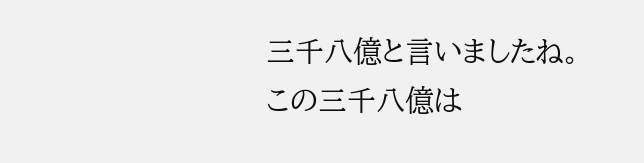三千八億と言いましたね。この三千八億は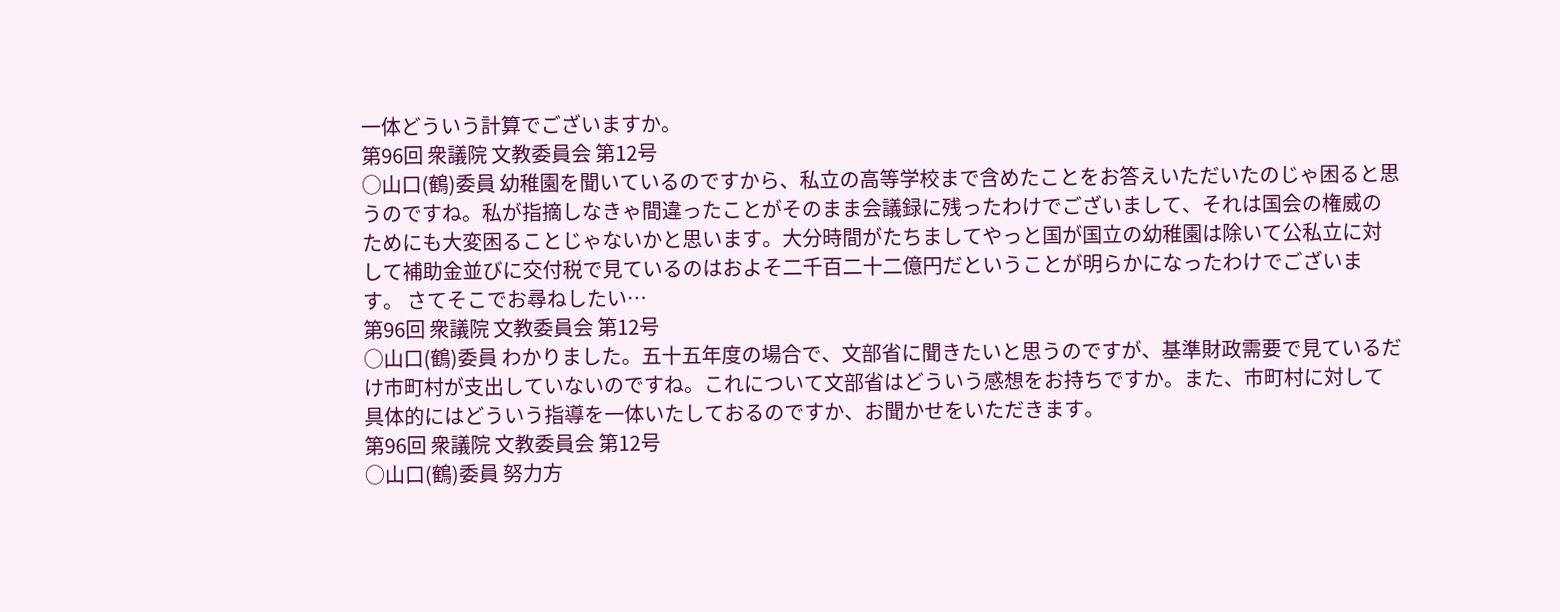一体どういう計算でございますか。
第96回 衆議院 文教委員会 第12号
○山口(鶴)委員 幼稚園を聞いているのですから、私立の高等学校まで含めたことをお答えいただいたのじゃ困ると思うのですね。私が指摘しなきゃ間違ったことがそのまま会議録に残ったわけでございまして、それは国会の権威のためにも大変困ることじゃないかと思います。大分時間がたちましてやっと国が国立の幼稚園は除いて公私立に対して補助金並びに交付税で見ているのはおよそ二千百二十二億円だということが明らかになったわけでございます。 さてそこでお尋ねしたい…
第96回 衆議院 文教委員会 第12号
○山口(鶴)委員 わかりました。五十五年度の場合で、文部省に聞きたいと思うのですが、基準財政需要で見ているだけ市町村が支出していないのですね。これについて文部省はどういう感想をお持ちですか。また、市町村に対して具体的にはどういう指導を一体いたしておるのですか、お聞かせをいただきます。
第96回 衆議院 文教委員会 第12号
○山口(鶴)委員 努力方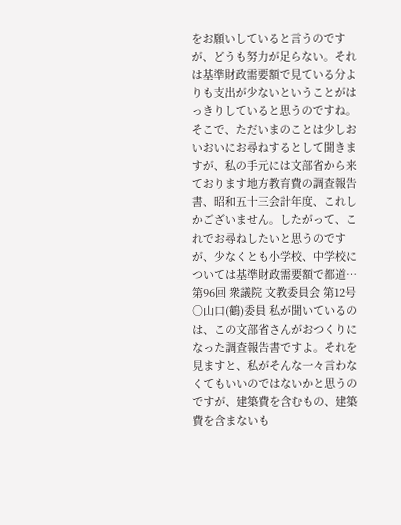をお願いしていると言うのですが、どうも努力が足らない。それは基準財政需要額で見ている分よりも支出が少ないということがはっきりしていると思うのですね。 そこで、ただいまのことは少しおいおいにお尋ねするとして聞きますが、私の手元には文部省から来ております地方教育費の調査報告書、昭和五十三会計年度、これしかございません。したがって、これでお尋ねしたいと思うのですが、少なくとも小学校、中学校については基準財政需要額で都道…
第96回 衆議院 文教委員会 第12号
○山口(鶴)委員 私が聞いているのは、この文部省さんがおつくりになった調査報告書ですよ。それを見ますと、私がそんな一々言わなくてもいいのではないかと思うのですが、建築費を含むもの、建築費を含まないも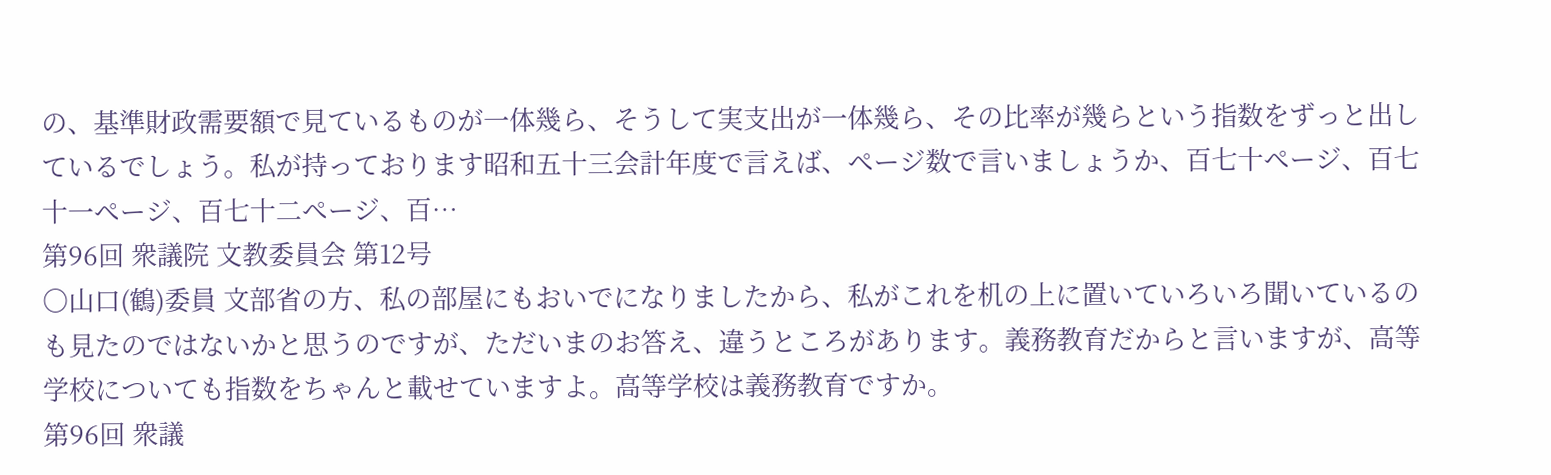の、基準財政需要額で見ているものが一体幾ら、そうして実支出が一体幾ら、その比率が幾らという指数をずっと出しているでしょう。私が持っております昭和五十三会計年度で言えば、ページ数で言いましょうか、百七十ページ、百七十一ページ、百七十二ページ、百…
第96回 衆議院 文教委員会 第12号
○山口(鶴)委員 文部省の方、私の部屋にもおいでになりましたから、私がこれを机の上に置いていろいろ聞いているのも見たのではないかと思うのですが、ただいまのお答え、違うところがあります。義務教育だからと言いますが、高等学校についても指数をちゃんと載せていますよ。高等学校は義務教育ですか。
第96回 衆議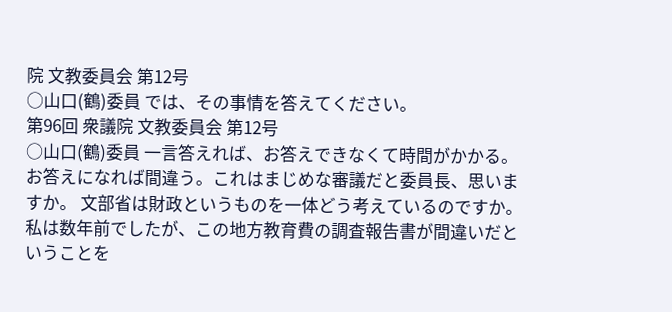院 文教委員会 第12号
○山口(鶴)委員 では、その事情を答えてください。
第96回 衆議院 文教委員会 第12号
○山口(鶴)委員 一言答えれば、お答えできなくて時間がかかる。お答えになれば間違う。これはまじめな審議だと委員長、思いますか。 文部省は財政というものを一体どう考えているのですか。私は数年前でしたが、この地方教育費の調査報告書が間違いだということを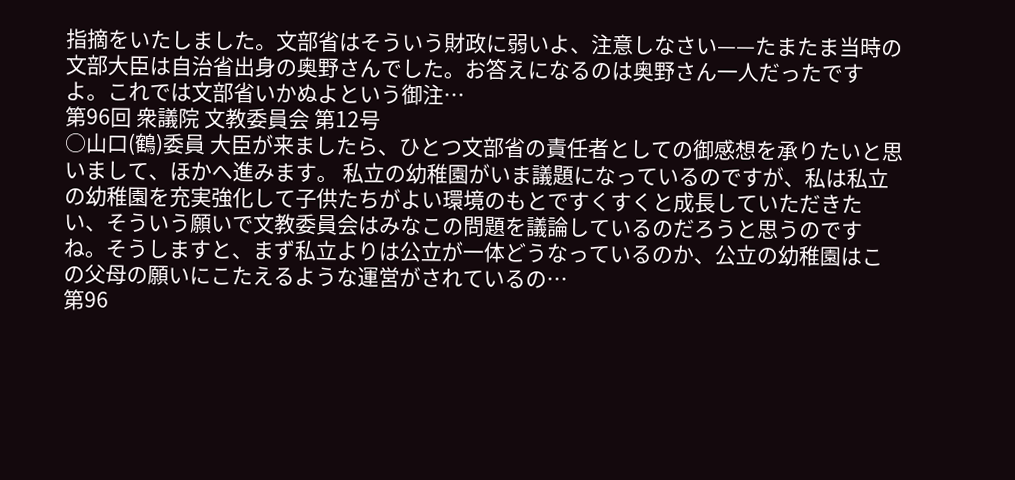指摘をいたしました。文部省はそういう財政に弱いよ、注意しなさい——たまたま当時の文部大臣は自治省出身の奥野さんでした。お答えになるのは奥野さん一人だったですよ。これでは文部省いかぬよという御注…
第96回 衆議院 文教委員会 第12号
○山口(鶴)委員 大臣が来ましたら、ひとつ文部省の責任者としての御感想を承りたいと思いまして、ほかへ進みます。 私立の幼稚園がいま議題になっているのですが、私は私立の幼稚園を充実強化して子供たちがよい環境のもとですくすくと成長していただきたい、そういう願いで文教委員会はみなこの問題を議論しているのだろうと思うのですね。そうしますと、まず私立よりは公立が一体どうなっているのか、公立の幼稚園はこの父母の願いにこたえるような運営がされているの…
第96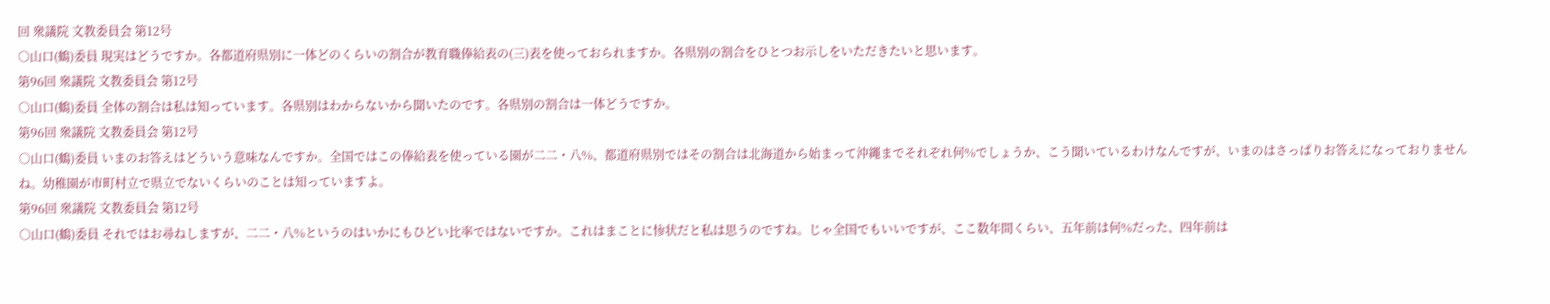回 衆議院 文教委員会 第12号
○山口(鶴)委員 現実はどうですか。各都道府県別に一体どのくらいの割合が教育職俸給表の(三)表を使っておられますか。各県別の割合をひとつお示しをいただきたいと思います。
第96回 衆議院 文教委員会 第12号
○山口(鶴)委員 全体の割合は私は知っています。各県別はわからないから聞いたのです。各県別の割合は一体どうですか。
第96回 衆議院 文教委員会 第12号
○山口(鶴)委員 いまのお答えはどういう意味なんですか。全国ではこの俸給表を使っている園が二二・八%、都道府県別ではその割合は北海道から始まって沖繩までそれぞれ何%でしょうか、こう聞いているわけなんですが、いまのはさっぱりお答えになっておりませんね。幼稚園が市町村立で県立でないくらいのことは知っていますよ。
第96回 衆議院 文教委員会 第12号
○山口(鶴)委員 それではお尋ねしますが、二二・八%というのはいかにもひどい比率ではないですか。これはまことに惨状だと私は思うのですね。じゃ全国でもいいですが、ここ数年間くらい、五年前は何%だった、四年前は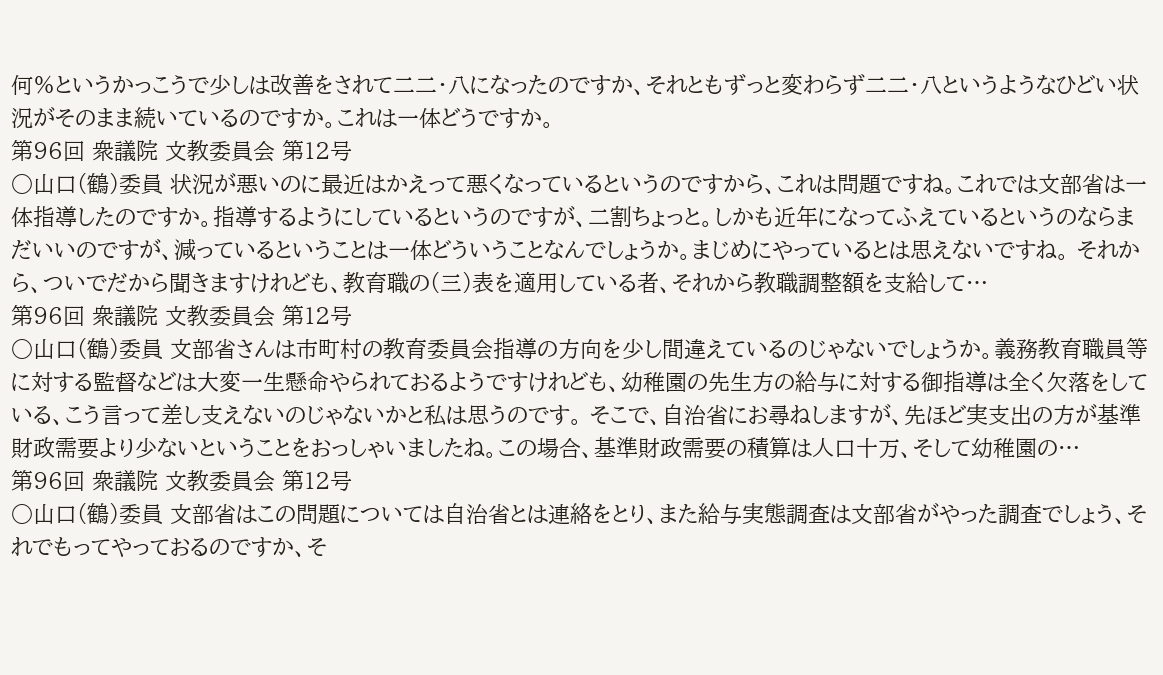何%というかっこうで少しは改善をされて二二・八になったのですか、それともずっと変わらず二二・八というようなひどい状況がそのまま続いているのですか。これは一体どうですか。
第96回 衆議院 文教委員会 第12号
○山口(鶴)委員 状況が悪いのに最近はかえって悪くなっているというのですから、これは問題ですね。これでは文部省は一体指導したのですか。指導するようにしているというのですが、二割ちょっと。しかも近年になってふえているというのならまだいいのですが、減っているということは一体どういうことなんでしょうか。まじめにやっているとは思えないですね。 それから、ついでだから聞きますけれども、教育職の(三)表を適用している者、それから教職調整額を支給して…
第96回 衆議院 文教委員会 第12号
○山口(鶴)委員 文部省さんは市町村の教育委員会指導の方向を少し間違えているのじゃないでしょうか。義務教育職員等に対する監督などは大変一生懸命やられておるようですけれども、幼稚園の先生方の給与に対する御指導は全く欠落をしている、こう言って差し支えないのじゃないかと私は思うのです。 そこで、自治省にお尋ねしますが、先ほど実支出の方が基準財政需要より少ないということをおっしゃいましたね。この場合、基準財政需要の積算は人口十万、そして幼稚園の…
第96回 衆議院 文教委員会 第12号
○山口(鶴)委員 文部省はこの問題については自治省とは連絡をとり、また給与実態調査は文部省がやった調査でしょう、それでもってやっておるのですか、そ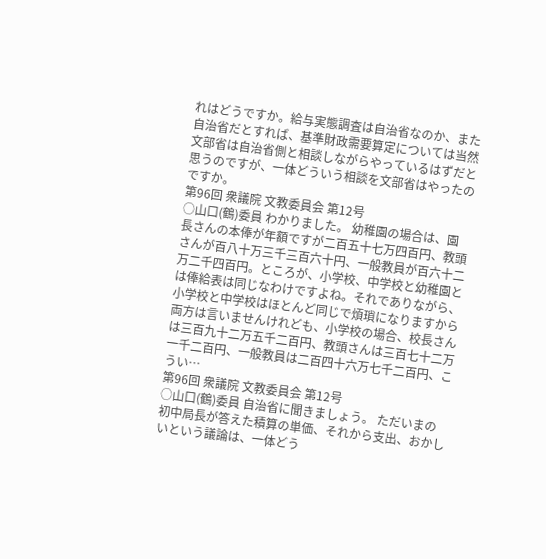れはどうですか。給与実態調査は自治省なのか、また自治省だとすれば、基準財政需要算定については当然文部省は自治省側と相談しながらやっているはずだと思うのですが、一体どういう相談を文部省はやったのですか。
第96回 衆議院 文教委員会 第12号
○山口(鶴)委員 わかりました。 幼稚園の場合は、園長さんの本俸が年額ですが二百五十七万四百円、教頭さんが百八十万三千三百六十円、一般教員が百六十二万二千四百円。ところが、小学校、中学校と幼稚園とは俸給表は同じなわけですよね。それでありながら、小学校と中学校はほとんど同じで煩瑣になりますから両方は言いませんけれども、小学校の場合、校長さんは三百九十二万五千二百円、教頭さんは三百七十二万一千二百円、一般教員は二百四十六万七千二百円、こうい…
第96回 衆議院 文教委員会 第12号
○山口(鶴)委員 自治省に聞きましょう。 ただいまの初中局長が答えた積算の単価、それから支出、おかしいという議論は、一体どう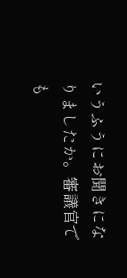いうふうにお聞きになりましたか。審議官でも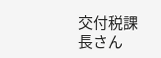交付税課長さん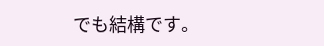でも結構です。